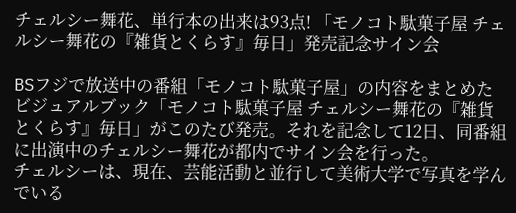チェルシー舞花、単行本の出来は93点! 「モノコト駄菓子屋 チェルシー舞花の『雑貨とくらす』毎日」発売記念サイン会

BSフジで放送中の番組「モノコト駄菓子屋」の内容をまとめたビジュアルブック「モノコト駄菓子屋 チェルシー舞花の『雑貨とくらす』毎日」がこのたび発売。それを記念して12日、同番組に出演中のチェルシー舞花が都内でサイン会を行った。
チェルシーは、現在、芸能活動と並行して美術大学で写真を学んでいる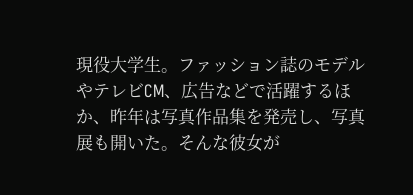現役大学生。ファッション誌のモデルやテレビCM、広告などで活躍するほか、昨年は写真作品集を発売し、写真展も開いた。そんな彼女が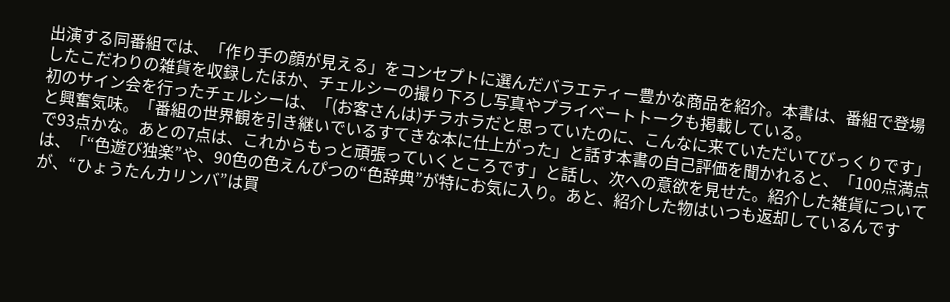出演する同番組では、「作り手の顔が見える」をコンセプトに選んだバラエティー豊かな商品を紹介。本書は、番組で登場したこだわりの雑貨を収録したほか、チェルシーの撮り下ろし写真やプライベートトークも掲載している。
初のサイン会を行ったチェルシーは、「(お客さんは)チラホラだと思っていたのに、こんなに来ていただいてびっくりです」と興奮気味。「番組の世界観を引き継いでいるすてきな本に仕上がった」と話す本書の自己評価を聞かれると、「100点満点で93点かな。あとの7点は、これからもっと頑張っていくところです」と話し、次への意欲を見せた。紹介した雑貨については、「“色遊び独楽”や、90色の色えんぴつの“色辞典”が特にお気に入り。あと、紹介した物はいつも返却しているんですが、“ひょうたんカリンバ”は買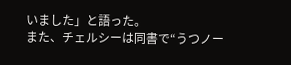いました」と語った。
また、チェルシーは同書で“うつノー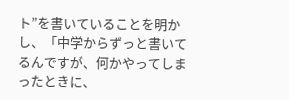ト”を書いていることを明かし、「中学からずっと書いてるんですが、何かやってしまったときに、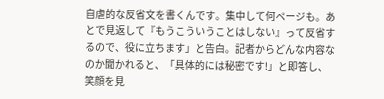自虐的な反省文を書くんです。集中して何ページも。あとで見返して『もうこういうことはしない』って反省するので、役に立ちます」と告白。記者からどんな内容なのか聞かれると、「具体的には秘密です!」と即答し、笑顔を見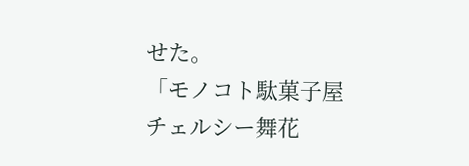せた。
「モノコト駄菓子屋 チェルシー舞花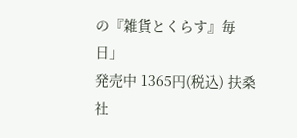の『雑貨とくらす』毎日」
発売中 1365円(税込) 扶桑社